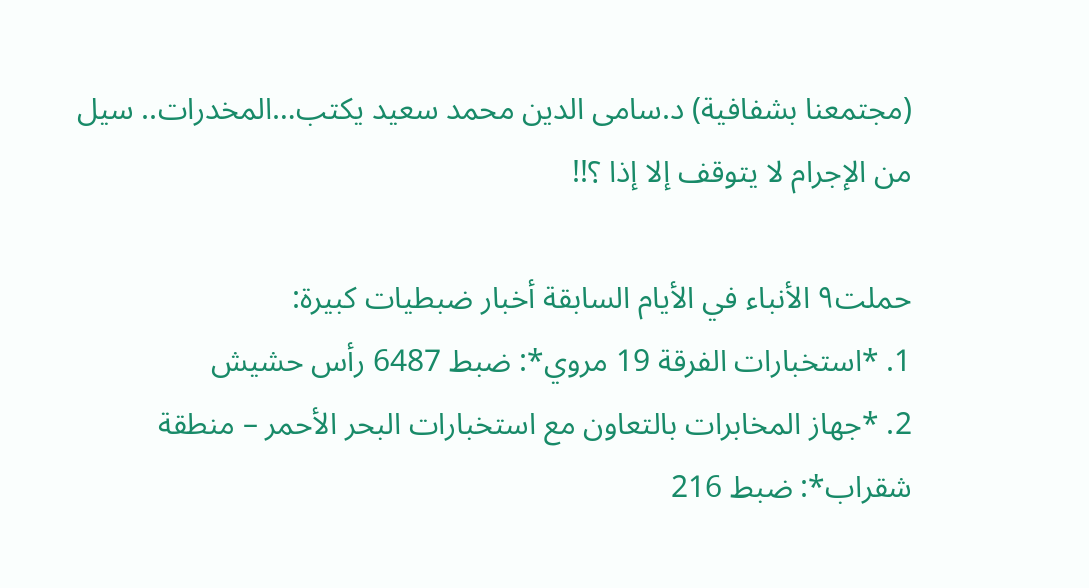(مجتمعنا بشفافية) د.سامى الدين محمد سعيد يكتب…المخدرات.. سيل من الإجرام لا يتوقف إلا إذا ؟!!

حملت٩ الأنباء في الأيام السابقة أخبار ضبطيات كبيرة:
1. *استخبارات الفرقة 19 مروي*: ضبط 6487 رأس حشيش
2. *جهاز المخابرات بالتعاون مع استخبارات البحر الأحمر – منطقة شقراب*: ضبط 216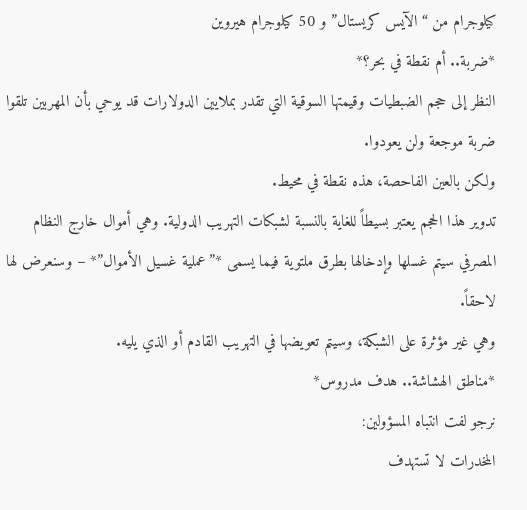كيلوجرام من “الآيس كريستال” و 50 كيلوجرام هيروين
*ضربة.. أم نقطة في بحر؟*
النظر إلى حجم الضبطيات وقيمتها السوقية التي تقدر بملايين الدولارات قد يوحي بأن المهربين تلقوا ضربة موجعة ولن يعودوا.
ولكن بالعين الفاحصة، هذه نقطة في محيط.
تدوير هذا الحجم يعتبر بسيطاً للغاية بالنسبة لشبكات التهريب الدولية. وهي أموال خارج النظام المصرفي سيتم غسلها وإدخالها بطرق ملتوية فيما يسمى *”عملية غسيل الأموال”* – وسنعرض لها لاحقاً.
وهي غير مؤثرة على الشبكة، وسيتم تعويضها في التهريب القادم أو الذي يليه.
*مناطق الهشاشة.. هدف مدروس*
نرجو لفت انتباه المسؤولين:
المخدرات لا تستهدف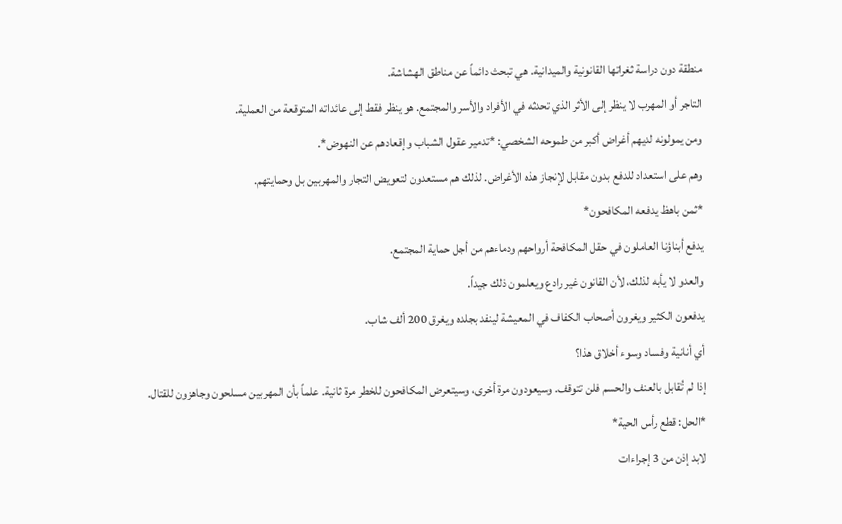منطقة دون دراسة ثغراتها القانونية والميدانية. هي تبحث دائماً عن مناطق الهشاشة.
التاجر أو المهرب لا ينظر إلى الأثر الذي تحدثه في الأفراد والأسر والمجتمع. هو ينظر فقط إلى عائداته المتوقعة من العملية.
ومن يمولونه لديهم أغراض أكبر من طموحه الشخصي: *تدمير عقول الشباب وإقعادهم عن النهوض*.
وهم على استعداد للدفع بدون مقابل لإنجاز هذه الأغراض. لذلك هم مستعدون لتعويض التجار والمهربين بل وحمايتهم.
*ثمن باهظ يدفعه المكافحون*
يدفع أبناؤنا العاملون في حقل المكافحة أرواحهم ودماءهم من أجل حماية المجتمع.
والعدو لا يأبه لذلك، لأن القانون غير رادع ويعلمون ذلك جيداً.
يدفعون الكثير ويغرون أصحاب الكفاف في المعيشة لينفد بجلده ويغرق 200 ألف شاب.
أي أنانية وفساد وسوء أخلاق هذا؟
إذا لم تُقابل بالعنف والحسم فلن تتوقف. وسيعودون مرة أخرى، وسيتعرض المكافحون للخطر مرة ثانية. علماً بأن المهربين مسلحون وجاهزون للقتال.
*الحل: قطع رأس الحية*
لابد إذن من 3 إجراءات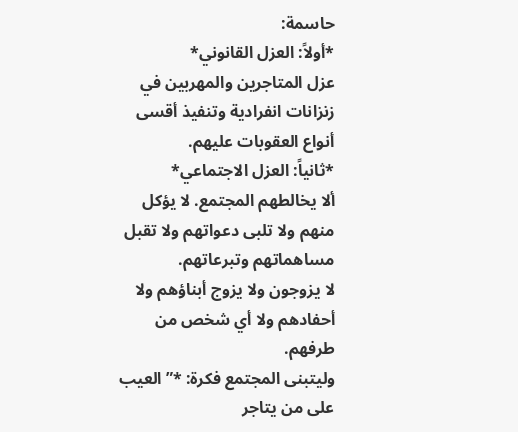حاسمة:
*أولاً: العزل القانوني*
عزل المتاجرين والمهربين في زنزانات انفرادية وتنفيذ أقسى أنواع العقوبات عليهم.
*ثانياً: العزل الاجتماعي*
ألا يخالطهم المجتمع. لا يؤكل منهم ولا تلبى دعواتهم ولا تقبل مساهماتهم وتبرعاتهم.
لا يزوجون ولا يزوج أبناؤهم ولا أحفادهم ولا أي شخص من طرفهم.
وليتبنى المجتمع فكرة: *”العيب على من يتاجر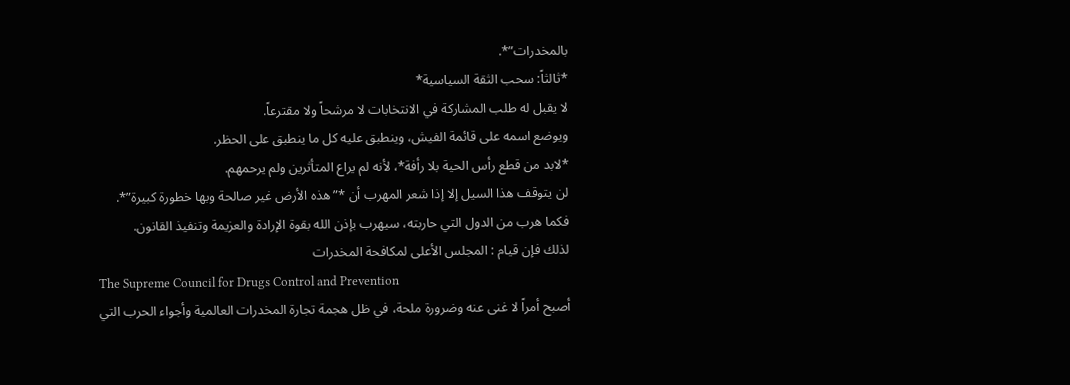بالمخدرات”*.
*ثالثاً: سحب الثقة السياسية*
لا يقبل له طلب المشاركة في الانتخابات لا مرشحاً ولا مقترعاً.
ويوضع اسمه على قائمة الفيش، وينطبق عليه كل ما ينطبق على الحظر.
*لابد من قطع رأس الحية بلا رأفة*، لأنه لم يراع المتأثرين ولم يرحمهم.
لن يتوقف هذا السيل إلا إذا شعر المهرب أن *”هذه الأرض غير صالحة وبها خطورة كبيرة”*.
فكما هرب من الدول التي حاربته، سيهرب بإذن الله بقوة الإرادة والعزيمة وتنفيذ القانون.
لذلك فإن قيام : المجلس الأعلى لمكافحة المخدرات
The Supreme Council for Drugs Control and Prevention
أصبح أمراً لا غنى عنه وضرورة ملحة، في ظل هجمة تجارة المخدرات العالمية وأجواء الحرب التي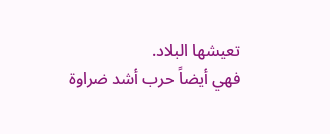تعيشها البلاد.
فهي أيضاً حرب أشد ضراوة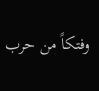وفتكاً من حرب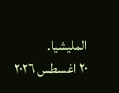المليشيا.
٢٠ اغسطس ٢٠٢٦